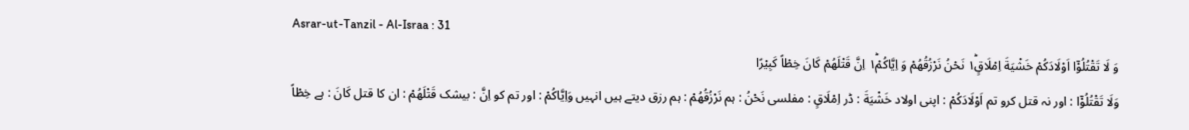Asrar-ut-Tanzil - Al-Israa : 31
وَ لَا تَقْتُلُوْۤا اَوْلَادَكُمْ خَشْیَةَ اِمْلَاقٍ١ؕ نَحْنُ نَرْزُقُهُمْ وَ اِیَّاكُمْ١ؕ اِنَّ قَتْلَهُمْ كَانَ خِطْاً كَبِیْرًا
وَلَا تَقْتُلُوْٓا : اور نہ قتل کرو تم اَوْلَادَكُمْ : اپنی اولاد خَشْيَةَ : ڈر اِمْلَاقٍ : مفلسی نَحْنُ : ہم نَرْزُقُهُمْ : ہم رزق دیتے ہیں انہیں وَاِيَّاكُمْ : اور تم کو اِنَّ : بیشک قَتْلَهُمْ : ان کا قتل كَانَ : ہے خِطْاً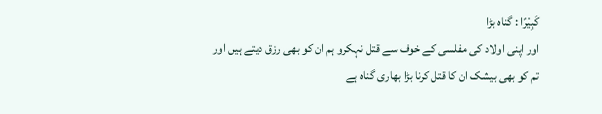كَبِيْرًا : گناہ بڑا
اور اپنی اولاد کی مفلسی کے خوف سے قتل نہکرو ہم ان کو بھی رزق دیتے ہیں اور تم کو بھی بیشک ان کا قتل کرنا بڑا بھاری گناہ ہے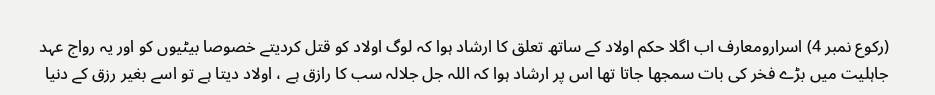(رکوع نمبر 4) اسرارومعارف اب اگلا حکم اولاد کے ساتھ تعلق کا ارشاد ہوا کہ لوگ اولاد کو قتل کردیتے خصوصا بیٹیوں کو اور یہ رواج عہد جاہلیت میں بڑے فخر کی بات سمجھا جاتا تھا اس پر ارشاد ہوا کہ اللہ جل جلالہ سب کا رازق ہے ، اولاد دیتا ہے تو اسے بغیر رزق کے دنیا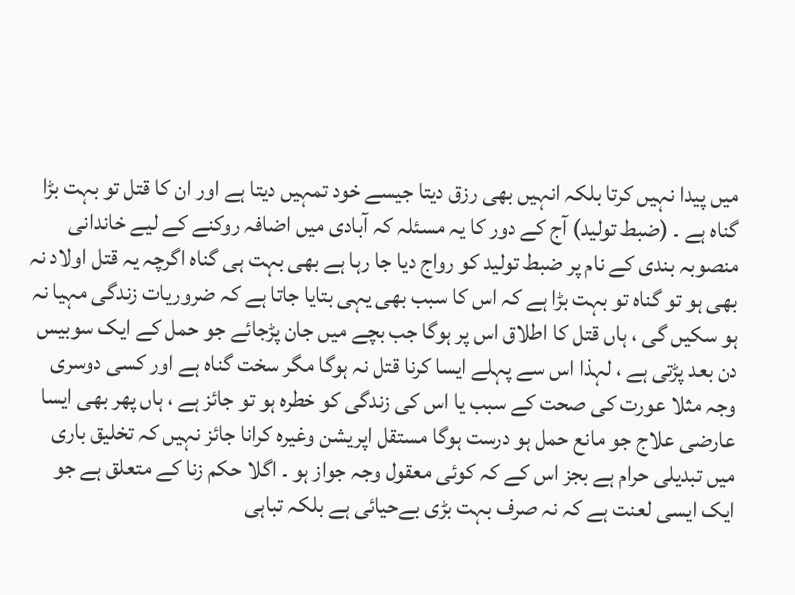میں پیدا نہیں کرتا بلکہ انہیں بھی رزق دیتا جیسے خود تمہیں دیتا ہے اور ان کا قتل تو بہت بڑا گناہ ہے ۔ (ضبط تولید) آج کے دور کا یہ مسئلہ کہ آبادی میں اضافہ روکنے کے لیے خاندانی منصوبہ بندی کے نام پر ضبط تولید کو رواج دیا جا رہا ہے بھی بہت ہی گناہ اگرچہ یہ قتل اولاد نہ بھی ہو تو گناہ تو بہت بڑا ہے کہ اس کا سبب بھی یہی بتایا جاتا ہے کہ ضروریات زندگی مہیا نہ ہو سکیں گی ، ہاں قتل کا اطلاق اس پر ہوگا جب بچے میں جان پڑجائے جو حمل کے ایک سوبیس دن بعد پڑتی ہے ، لہذا اس سے پہلے ایسا کرنا قتل نہ ہوگا مگر سخت گناہ ہے اور کسی دوسری وجہ مثلا عورت کی صحت کے سبب یا اس کی زندگی کو خطرہ ہو تو جائز ہے ، ہاں پھر بھی ایسا عارضی علاج جو مانع حمل ہو درست ہوگا مستقل اپریشن وغیرہ کرانا جائز نہیں کہ تخلیق باری میں تبدیلی حرام ہے بجز اس کے کہ کوئی معقول وجہ جواز ہو ۔ اگلا حکم زنا کے متعلق ہے جو ایک ایسی لعنت ہے کہ نہ صرف بہت بڑی بےحیائی ہے بلکہ تباہی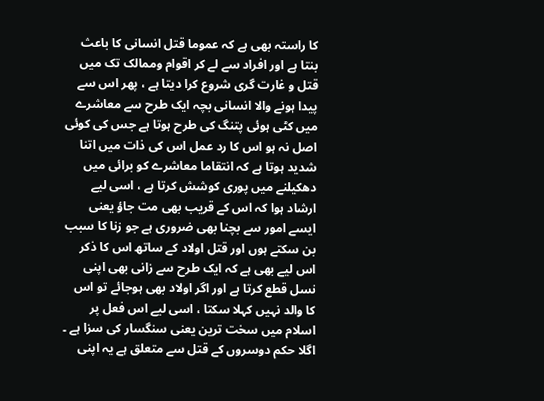کا راستہ بھی ہے کہ عموما قتل انسانی کا باعث بنتا ہے اور افراد سے لے کر اقوام وممالک تک میں قتل و غارت گری شروع کرا دیتا ہے ، پھر اس سے پیدا ہونے والا انسانی بچہ ایک طرح سے معاشرے میں کٹی ہوئی پتنگ کی طرح ہوتا ہے جس کی کوئی اصل نہ ہو اس کا رد عمل اس کی ذات میں اتنا شدید ہوتا ہے کہ انتقاما معاشرے کو برائی میں دھکیلنے میں پوری کوشش کرتا ہے ، اسی لیے ارشاد ہوا کہ اس کے قریب بھی مت جاؤ یعنی ایسے امور سے بچنا بھی ضروری ہے جو زنا کا سبب بن سکتے ہوں اور قتل اولاد کے ساتھ اس کا ذکر اس لیے بھی ہے کہ ایک طرح سے زانی بھی اپنی نسل قطع کرتا ہے اور اگر اولاد بھی ہوجائے تو اس کا والد نہیں کہلا سکتا ، اسی لیے اس فعل پر اسلام میں سخت ترین یعنی سنگسار کی سزا ہے ۔ اگلا حکم دوسروں کے قتل سے متعلق ہے یہ اپنی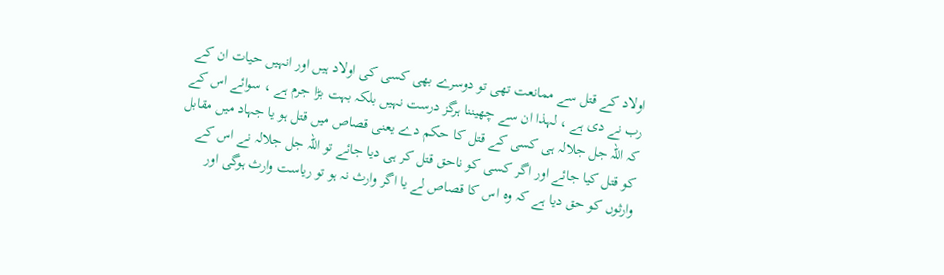اولاد کے قتل سے ممانعت تھی تو دوسرے بھی کسی کی اولاد ہیں اور انہیں حیات ان کے رب نے دی ہے ، لہذا ان سے چھیننا ہرگز درست نہیں بلکہ بہت بڑا جرم ہے ، سوائے اس کے کہ اللہ جل جلالہ ہی کسی کے قتل کا حکم دے یعنی قصاص میں قتل ہو یا جہاد میں مقابل کو قتل کیا جائے اور اگر کسی کو ناحق قتل کر ہی دیا جائے تو اللہ جل جلالہ نے اس کے وارثوں کو حق دیا ہے کہ وہ اس کا قصاص لے یا اگر وارث نہ ہو تو ریاست وارث ہوگی اور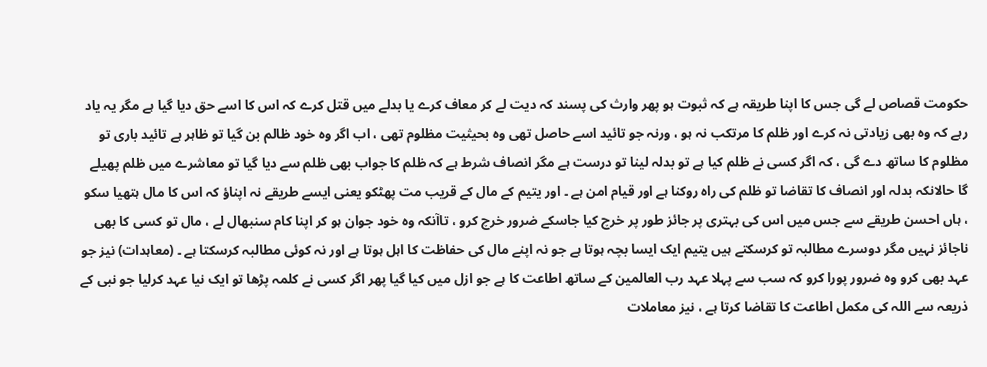حکومت قصاص لے گی جس کا اپنا طریقہ ہے کہ ثبوت ہو پھر وارث کی پسند کہ دیت لے کر معاف کرے یا بدلے میں قتل کرے کہ اس کا اسے حق دیا گیا ہے مگر یہ یاد رہے کہ وہ بھی زیادتی نہ کرے اور ظلم کا مرتکب نہ ہو ، ورنہ جو تائید اسے حاصل تھی وہ بحیثیت مظلوم تھی ، اب اگر وہ خود ظالم بن گیا تو ظاہر ہے تائید باری تو مظلوم کا ساتھ دے گی ، کہ اگر کسی نے ظلم کیا ہے تو بدلہ لینا تو درست ہے مگر انصاف شرط ہے کہ ظلم کا جواب بھی ظلم سے دیا گیا تو معاشرے میں ظلم پھیلے گا حالانکہ بدلہ اور انصاف کا تقاضا تو ظلم کی راہ روکنا ہے اور قیام امن ہے ۔ اور یتیم کے مال کے قریب مت پھٹکو یعنی ایسے طریقے نہ اپناؤ کہ اس کا مال ہتھیا سکو ، ہاں احسن طریقے سے جس میں اس کی بہتری پر جائز طور پر خرچ کیا جاسکے ضرور خرچ کرو ، تاآنکہ وہ خود جوان ہو کر اپنا کام سنبھال لے ، مال تو کسی کا بھی ناجائز نہیں مگر دوسرے مطالبہ تو کرسکتے ہیں یتیم ایک ایسا بچہ ہوتا ہے جو نہ اپنے مال کی حفاظت کا اہل ہوتا ہے اور نہ کوئی مطالبہ کرسکتا ہے ۔ (معاہدات) نیز جو عہد بھی کرو وہ ضرور پورا کرو کہ سب سے پہلا عہد رب العالمین کے ساتھ اطاعت کا ہے جو ازل میں کیا گیا پھر اگر کسی نے کلمہ پڑھا تو ایک نیا عہد کرلیا جو نبی کے ذریعہ سے اللہ کی مکمل اطاعت کا تقاضا کرتا ہے ، نیز معاملات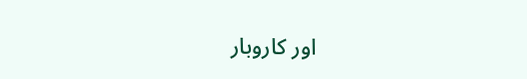اور کاروبار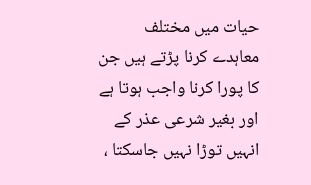حیات میں مختلف معاہدے کرنا پڑتے ہیں جن کا پورا کرنا واجب ہوتا ہے اور بغیر شرعی عذر کے انہیں توڑا نہیں جاسکتا ،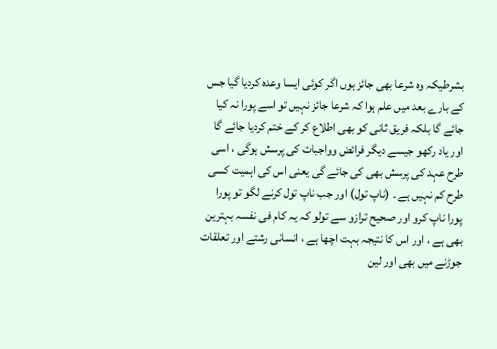بشرطیکہ وہ شرعا بھی جائز ہوں اگر کوئی ایسا وعدہ کردیا گیا جس کے بارے بعد میں علم ہوا کہ شرعا جائز نہیں تو اسے پورا نہ کیا جائے گا بلکہ فریق ثانی کو بھی اطلاع کر کے ختم کردیا جائے گا اور یاد رکھو جیسے دیگر فرائض وواجبات کی پرسش ہوگی ، اسی طرح عہد کی پرسش بھی کی جائے گی یعنی اس کی اہمیت کسی طرح کم نہیں ہے ۔ (ناپ تول) اور جب ناپ تول کرنے لگو تو پورا پورا ناپ کرو اور صحیح ترازو سے تولو کہ یہ کام فی نفسہ بہترین بھی ہے ، اور اس کا نتیجہ بہت اچھا ہے ، انسانی رشتے اور تعلقات جوڑنے میں بھی اور لین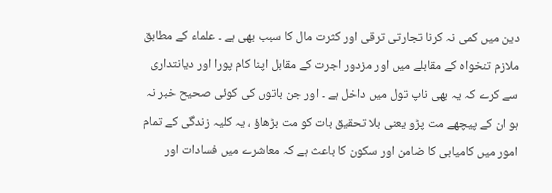دین میں کمی نہ کرنا تجارتی ترقی اور کثرت مال کا سبب بھی ہے ۔ علماء کے مطابق ملازم تنخواہ کے مقابلے میں اور مزدور اجرت کے مقابل اپنا کام پورا اور دیانتداری سے کرے کہ یہ بھی ناپ تول میں داخل ہے ۔ اور جن باتوں کی کوئی صحیح خبر نہ ہو ان کے پیچھے مت پڑو یعنی بلا تحقیق بات کو مت بڑھاؤ ، یہ کلیہ زندگی کے تمام امور میں کامیابی کا ضامن اور سکون کا باعث ہے کہ معاشرے میں فسادات اور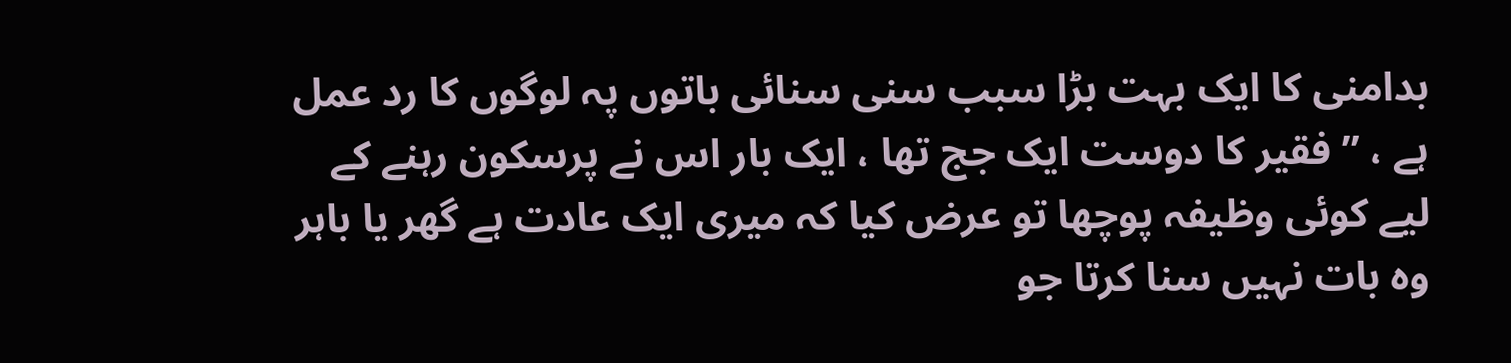بدامنی کا ایک بہت بڑا سبب سنی سنائی باتوں پہ لوگوں کا رد عمل ہے ، ” فقیر کا دوست ایک جج تھا ، ایک بار اس نے پرسکون رہنے کے لیے کوئی وظیفہ پوچھا تو عرض کیا کہ میری ایک عادت ہے گھر یا باہر وہ بات نہیں سنا کرتا جو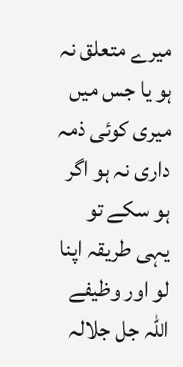میرے متعلق نہ ہو یا جس میں میری کوئی ذمہ داری نہ ہو اگر ہو سکے تو یہی طریقہ اپنا لو اور وظیفے اللہ جل جلالہ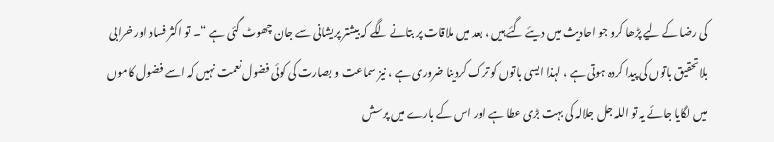کی رضا کے لیے پڑھا کرو جو احادیث میں دیئے گئے ہیں ، بعد میں ملاقات پر بتانے لگے کہ بیشتر پریشانی سے جان چھوٹ گئی ہے “۔ تو اکثر فساد اور خرابی بلاتحقیق باتوں کی پیدا کردہ ہوتی ہے ، لہذا ایسی باتوں کو ترک کردینا ضروری ہے ، نیز سماعت و بصارت کی کوئی فضول نعمت نہیں کہ اسے فضول کاموں میں لگایا جائے یہ تو اللہ جل جلالہ کی بہت بڑی عطا ہے اور اس کے بارے میں پرسش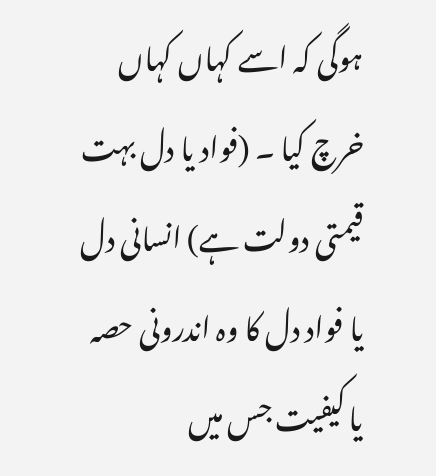ہوگی کہ اسے کہاں کہاں خرچ کیا ۔ (فواد یا دل بہت قیمتی دولت ہے) انسانی دل یا فواد دل کا وہ اندرونی حصہ یا کیفیت جس میں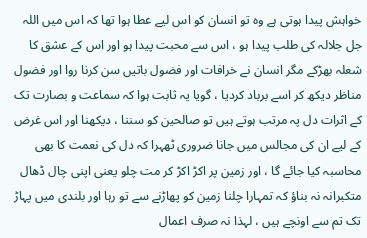خواہش پیدا ہوتی ہے وہ تو انسان کو اس لیے عطا ہوا تھا کہ اس میں اللہ جل جلالہ کی طلب پیدا ہو ، اس سے محبت پیدا ہو اور اس کے عشق کا شعلہ بھڑکے مگر انسان نے خرافات اور فضول باتیں سن کرنا روا اور فضول مناظر دیکھ کر اسے برباد کردیا ، گویا یہ ثابت ہوا کہ سماعت و بصارت تک کے اثرات دل پہ مرتب ہوتے ہیں تو صالحین کو سننا ، دیکھنا اور اس غرض کے لیے ان کی مجالس میں جانا ضروری ٹھہرا کہ دل کی نعمت کا بھی محاسبہ کیا جائے گا ، اور زمین پر اکڑ اکڑ کر مت چلو یعنی اپنی چال ڈھال متکبرانہ نہ بناؤ کہ تمہارا چلنا زمین کو پھاڑنے سے تو رہا اور بلندی میں پہاڑ تک تم سے اونچے ہیں ، لہذا نہ صرف اعمال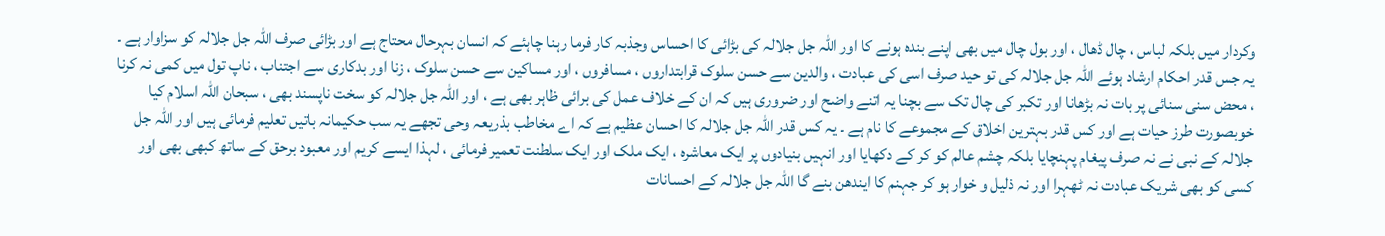وکردار میں بلکہ لباس ، چال ڈھال ، اور بول چال میں بھی اپنے بندہ ہونے کا اور اللہ جل جلالہ کی بڑائی کا احساس وجذبہ کار فرما رہنا چاہئے کہ انسان بہرحال محتاج ہے اور بڑائی صرف اللہ جل جلالہ کو سزاوار ہے ۔ یہ جس قدر احکام ارشاد ہوئے اللہ جل جلالہ کی تو حید صرف اسی کی عبادت ، والدین سے حسن سلوک قرابتداروں ، مسافروں ، اور مساکین سے حسن سلوک ، زنا اور بدکاری سے اجتناب ، ناپ تول میں کمی نہ کرنا ، محض سنی سنائی پر بات نہ بڑھانا اور تکبر کی چال تک سے بچنا یہ اتنے واضح اور ضروری ہیں کہ ان کے خلاف عمل کی برائی ظاہر بھی ہے ، اور اللہ جل جلالہ کو سخت ناپسند بھی ، سبحان اللہ اسلام کیا خوبصورت طرز حیات ہے اور کس قدر بہترین اخلاق کے مجموعے کا نام ہے ۔ یہ کس قدر اللہ جل جلالہ کا احسان عظیم ہے کہ اے مخاطب بذریعہ وحی تجھے یہ سب حکیمانہ باتیں تعلیم فرمائی ہیں اور اللہ جل جلالہ کے نبی نے نہ صرف پیغام پہنچایا بلکہ چشم عالم کو کر کے دکھایا اور انہیں بنیادوں پر ایک معاشرہ ، ایک ملک اور ایک سلطنت تعمیر فرمائی ، لہذا ایسے کریم اور معبود برحق کے ساتھ کبھی بھی اور کسی کو بھی شریک عبادت نہ ٹھہرا اور نہ ذلیل و خوار ہو کر جہنم کا ایندھن بنے گا اللہ جل جلالہ کے احسانات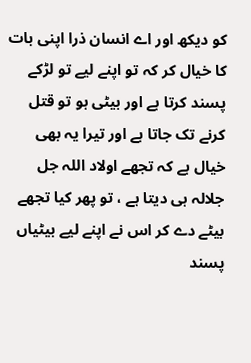کو دیکھ اور اے انسان ذرا اپنی بات کا خیال کر کہ تو اپنے لیے تو لڑکے پسند کرتا ہے اور بیٹی ہو تو قتل کرنے تک جاتا ہے اور تیرا یہ بھی خیال ہے کہ تجھے اولاد اللہ جل جلالہ ہی دیتا ہے ، تو پھر کیا تجھے بیٹے دے کر اس نے اپنے لیے بیٹیاں پسند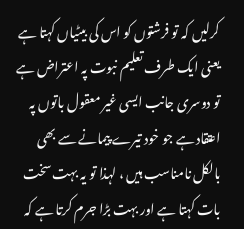کرلیں کہ تو فرشتوں کو اس کی بیٹیاں کہتا ہے یعنی ایک طرف تعلیم نبوت پہ اعتراض ہے تو دوسری جانب ایسی غیر معقول باتوں پہ اعتقاد ہے جو خود تیرے پیمانے سے بھی بالکل نامناسب ہیں ، لہذا تو یہ بہت سخت بات کہتا ہے اور بہت بڑا جرم کرتا ہے کہ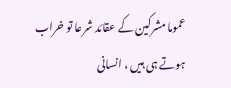عموما مشرکین کے عقائد شرعا تو خراب ہوتے ہی ہیں ، انسانی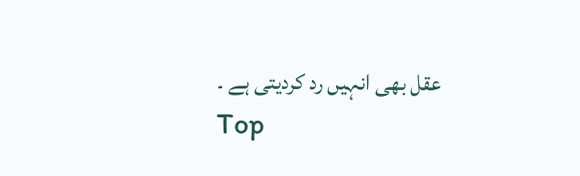عقل بھی انہیں رد کردیتی ہے ۔
Top